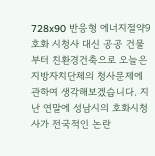728x90 반응형 에너지절약9 호화 시청사 대신 공공 건물부터 친환경건축으로 오늘은 지방자치단체의 청사문제에 관하여 생각해보겠습니다. 지난 연말에 성남시의 호화시청사가 전국적인 논란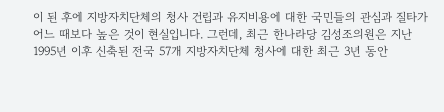이 된 후에 지방자치단체의 청사 건립과 유지비용에 대한 국민들의 관심과 질타가 어느 때보다 높은 것이 현실입니다. 그런데, 최근 한나라당 김성조의원은 지난 1995년 이후 신축된 전국 57개 지방자치단체 청사에 대한 최근 3년 동안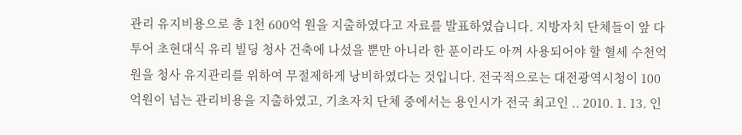관리 유지비용으로 총 1천 600억 원을 지출하였다고 자료를 발표하였습니다. 지방자치 단체들이 앞 다투어 초현대식 유리 빌딩 청사 건축에 나섰을 뿐만 아니라 한 푼이라도 아껴 사용되어야 할 혈세 수천억원을 청사 유지관리를 위하여 무절제하게 낭비하였다는 것입니다. 전국적으로는 대전광역시청이 100억원이 넘는 관리비용을 지출하였고, 기초자치 단체 중에서는 용인시가 전국 최고인 .. 2010. 1. 13. 인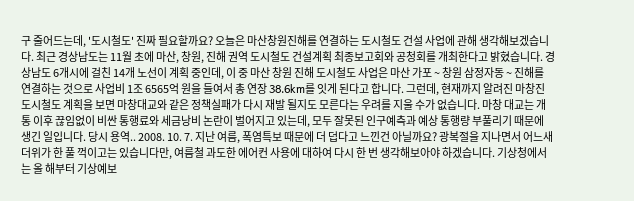구 줄어드는데, '도시철도' 진짜 필요할까요? 오늘은 마산창원진해를 연결하는 도시철도 건설 사업에 관해 생각해보겠습니다. 최근 경상남도는 11월 초에 마산, 창원, 진해 권역 도시철도 건설계획 최종보고회와 공청회를 개최한다고 밝혔습니다. 경상남도 6개시에 걸친 14개 노선이 계획 중인데, 이 중 마산 창원 진해 도시철도 사업은 마산 가포 ~ 창원 삼정자동 ~ 진해를 연결하는 것으로 사업비 1조 6565억 원을 들여서 총 연장 38.6km를 잇게 된다고 합니다. 그런데, 현재까지 알려진 마창진 도시철도 계획을 보면 마창대교와 같은 정책실패가 다시 재발 될지도 모른다는 우려를 지울 수가 없습니다. 마창 대교는 개통 이후 끊임없이 비싼 통행료와 세금낭비 논란이 벌어지고 있는데, 모두 잘못된 인구예측과 예상 통행량 부풀리기 때문에 생긴 일입니다. 당시 용역.. 2008. 10. 7. 지난 여름, 폭염특보 때문에 더 덥다고 느낀건 아닐까요? 광복절을 지나면서 어느새 더위가 한 풀 꺽이고는 있습니다만, 여름철 과도한 에어컨 사용에 대하여 다시 한 번 생각해보아야 하겠습니다. 기상청에서는 올 해부터 기상예보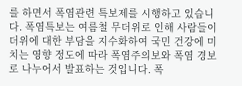를 하면서 폭염관련 특보제를 시행하고 있습니다. 폭염특보는 여름철 무더위로 인해 사람들이 더위에 대한 부담을 지수화하여 국민 건강에 미치는 영향 정도에 따라 폭염주의보와 폭염 경보로 나누어서 발표하는 것입니다. 폭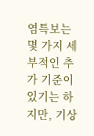염특보는 몇 가지 세부적인 추가 기준이 있기는 하지만, 기상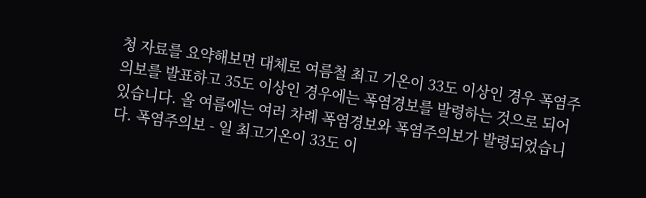청 자료를 요약해보면 대체로 여름철 최고 기온이 33도 이상인 경우 폭염주의보를 발표하고 35도 이상인 경우에는 폭염경보를 발령하는 것으로 되어있습니다. 올 여름에는 여러 차례 폭염경보와 폭염주의보가 발령되었습니다. 폭염주의보 - 일 최고기온이 33도 이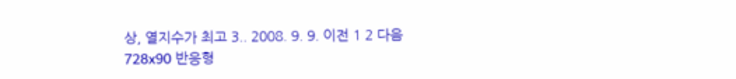상, 열지수가 최고 3.. 2008. 9. 9. 이전 1 2 다음 728x90 반응형